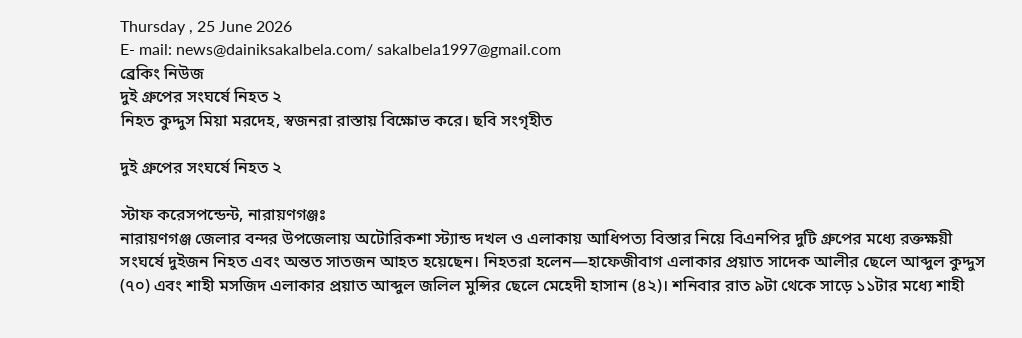Thursday , 25 June 2026
E- mail: news@dainiksakalbela.com/ sakalbela1997@gmail.com
ব্রেকিং নিউজ
দুই গ্রুপের সংঘর্ষে নিহত ২
নিহত কুদ্দুস মিয়া মরদেহ, স্বজনরা রাস্তায় বিক্ষোভ করে। ছবি সংগৃহীত

দুই গ্রুপের সংঘর্ষে নিহত ২

স্টাফ করেসপন্ডেন্ট, নারায়ণগঞ্জঃ
নারায়ণগঞ্জ জেলার বন্দর উপজেলায় অটোরিকশা স্ট্যান্ড দখল ও এলাকায় আধিপত্য বিস্তার নিয়ে বিএনপির দুটি গ্রুপের মধ্যে রক্তক্ষয়ী সংঘর্ষে দুইজন নিহত এবং অন্তত সাতজন আহত হয়েছেন। নিহতরা হলেন—হাফেজীবাগ এলাকার প্রয়াত সাদেক আলীর ছেলে আব্দুল কুদ্দুস (৭০) এবং শাহী মসজিদ এলাকার প্রয়াত আব্দুল জলিল মুন্সির ছেলে মেহেদী হাসান (৪২)। শনিবার রাত ৯টা থেকে সাড়ে ১১টার মধ্যে শাহী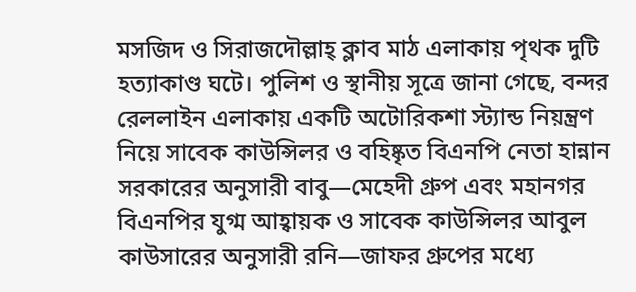মসজিদ ও সিরাজদৌল্লাহ্ ক্লাব মাঠ এলাকায় পৃথক দুটি হত্যাকাণ্ড ঘটে। পুলিশ ও স্থানীয় সূত্রে জানা গেছে, বন্দর রেললাইন এলাকায় একটি অটোরিকশা স্ট্যান্ড নিয়ন্ত্রণ নিয়ে সাবেক কাউন্সিলর ও বহিষ্কৃত বিএনপি নেতা হান্নান সরকারের অনুসারী বাবু—মেহেদী গ্রুপ এবং মহানগর বিএনপির যুগ্ম আহ্বায়ক ও সাবেক কাউন্সিলর আবুল কাউসারের অনুসারী রনি—জাফর গ্রুপের মধ্যে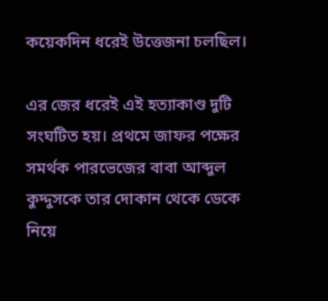কয়েকদিন ধরেই উত্তেজনা চলছিল।

এর জের ধরেই এই হত্যাকাণ্ড দুটি সংঘটিত হয়। প্রথমে জাফর পক্ষের সমর্থক পারভেজের বাবা আব্দুল কুদ্দুসকে তার দোকান থেকে ডেকে নিয়ে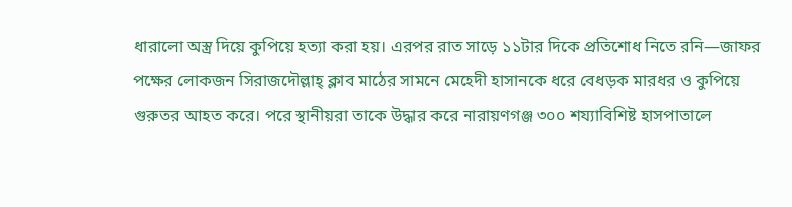ধারালো অস্ত্র দিয়ে কুপিয়ে হত্যা করা হয়। এরপর রাত সাড়ে ১১টার দিকে প্রতিশোধ নিতে রনি—জাফর পক্ষের লোকজন সিরাজদৌল্লাহ্ ক্লাব মাঠের সামনে মেহেদী হাসানকে ধরে বেধড়ক মারধর ও কুপিয়ে গুরুতর আহত করে। পরে স্থানীয়রা তাকে উদ্ধার করে নারায়ণগঞ্জ ৩০০ শয্যাবিশিষ্ট হাসপাতালে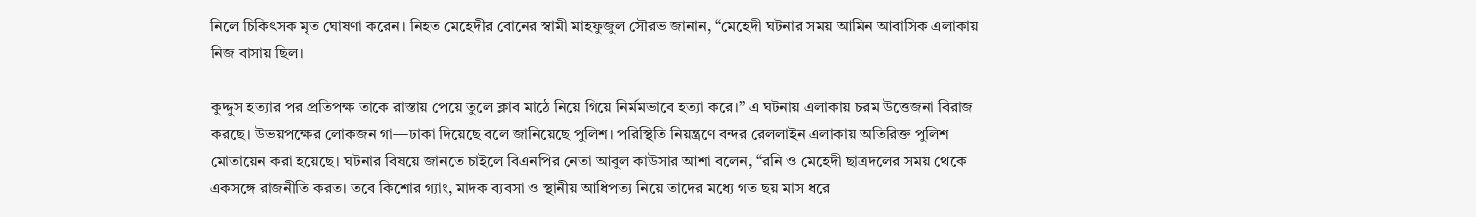নিলে চিকিৎসক মৃত ঘোষণা করেন। নিহত মেহেদীর বোনের স্বামী মাহফুজুল সৌরভ জানান, “মেহেদী ঘটনার সময় আমিন আবাসিক এলাকায় নিজ বাসায় ছিল।

কুদ্দুস হত্যার পর প্রতিপক্ষ তাকে রাস্তায় পেয়ে তুলে ক্লাব মাঠে নিয়ে গিয়ে নির্মমভাবে হত্যা করে।” এ ঘটনায় এলাকায় চরম উত্তেজনা বিরাজ করছে। উভয়পক্ষের লোকজন গা—ঢাকা দিয়েছে বলে জানিয়েছে পুলিশ। পরিস্থিতি নিয়ন্ত্রণে বন্দর রেললাইন এলাকায় অতিরিক্ত পুলিশ মোতায়েন করা হয়েছে। ঘটনার বিষয়ে জানতে চাইলে বিএনপির নেতা আবুল কাউসার আশা বলেন, “রনি ও মেহেদী ছাত্রদলের সময় থেকে একসঙ্গে রাজনীতি করত। তবে কিশোর গ্যাং, মাদক ব্যবসা ও স্থানীয় আধিপত্য নিয়ে তাদের মধ্যে গত ছয় মাস ধরে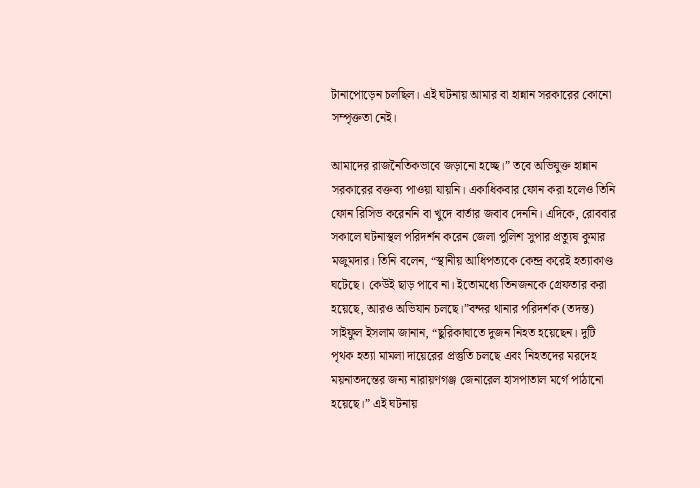টানাপোড়েন চলছিল। এই ঘটনায় আমার বা হান্নান সরকারের কোনো সম্পৃক্ততা নেই।

আমাদের রাজনৈতিকভাবে জড়ানো হচ্ছে।” তবে অভিযুক্ত হান্নান সরকারের বক্তব্য পাওয়া যায়নি। একাধিকবার ফোন করা হলেও তিনি ফোন রিসিভ করেননি বা খুদে বার্তার জবাব দেননি। এদিকে, রোববার সকালে ঘটনাস্থল পরিদর্শন করেন জেলা পুলিশ সুপার প্রত্যুষ কুমার মজুমদার। তিনি বলেন, “স্থানীয় আধিপত্যকে কেন্দ্র করেই হত্যাকাণ্ড ঘটেছে। কেউই ছাড় পাবে না। ইতোমধ্যে তিনজনকে গ্রেফতার করা হয়েছে, আরও অভিযান চলছে।”বন্দর থানার পরিদর্শক (তদন্ত) সাইফুল ইসলাম জানান, “ছুরিকাঘাতে দুজন নিহত হয়েছেন। দুটি পৃথক হত্যা মামলা দায়েরের প্রস্তুতি চলছে এবং নিহতদের মরদেহ ময়নাতদন্তের জন্য নারায়ণগঞ্জ জেনারেল হাসপাতাল মর্গে পাঠানো হয়েছে।” এই ঘটনায়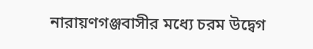নারায়ণগঞ্জবাসীর মধ্যে চরম উদ্বেগ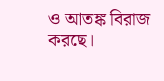ও আতঙ্ক বিরাজ করছে।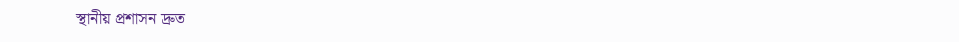স্থানীয় প্রশাসন দ্রুত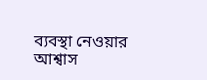ব্যবস্থা নেওয়ার আশ্বাস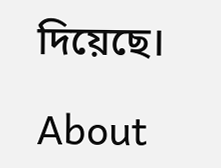দিয়েছে।

About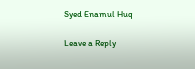Syed Enamul Huq

Leave a Reply